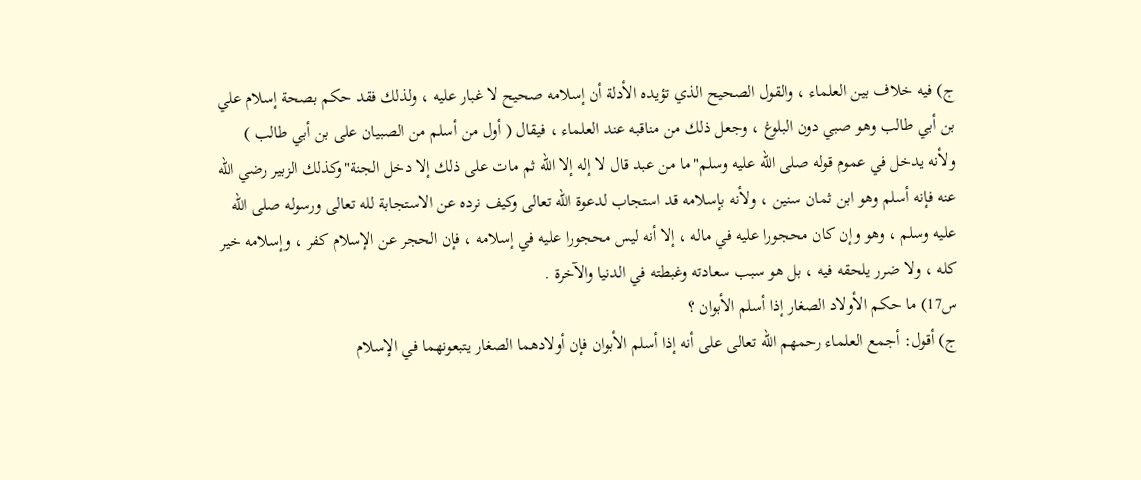ج) فيه خلاف بين العلماء ، والقول الصحيح الذي تؤيده الأدلة أن إسلامه صحيح لا غبار عليه ، ولذلك فقد حكم بصحة إسلام علي بن أبي طالب وهو صبي دون البلوغ ، وجعل ذلك من مناقبه عند العلماء ، فيقال ( أول من أسلم من الصبيان على بن أبي طالب ) ولأنه يدخل في عموم قوله صلى الله عليه وسلم"ما من عبد قال لا إله إلا الله ثم مات على ذلك إلا دخل الجنة"وكذلك الزبير رضي الله عنه فإنه أسلم وهو ابن ثمان سنين ، ولأنه بإسلامه قد استجاب لدعوة الله تعالى وكيف نرده عن الاستجابة لله تعالى ورسوله صلى الله عليه وسلم ، وهو وإن كان محجورا عليه في ماله ، إلا أنه ليس محجورا عليه في إسلامه ، فإن الحجر عن الإسلام كفر ، وإسلامه خير كله ، ولا ضرر يلحقه فيه ، بل هو سبب سعادته وغبطته في الدنيا والآخرة .
س17) ما حكم الأولاد الصغار إذا أسلم الأبوان ؟
ج) أقول: أجمع العلماء رحمهم الله تعالى على أنه إذا أسلم الأبوان فإن أولادهما الصغار يتبعونهما في الإسلام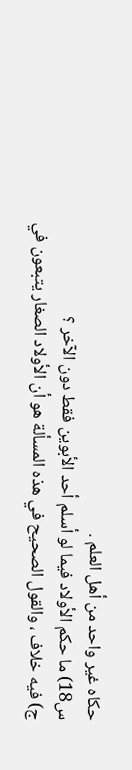حكاه غير واحد من أهل العلم .
س18) ما حكم الأولاد فيما لو أسلم أحد الأبوين فقط دون الآخر ؟
ج) فيه خلاف ، والقول الصحيح في هذه المسألة هو أن الأولاد الصغار يتبعون في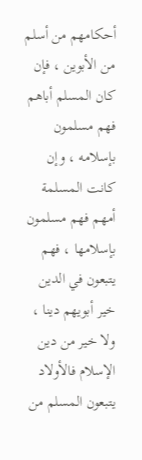أحكامهم من أسلم من الأبوين ، فإن كان المسلم أباهم فهم مسلمون بإسلامه ، وإن كانت المسلمة أمهم فهم مسلمون بإسلامها ، فهم يتبعون في الدين خير أبويهم دينا ، ولا خير من دين الإسلام فالأولاد يتبعون المسلم من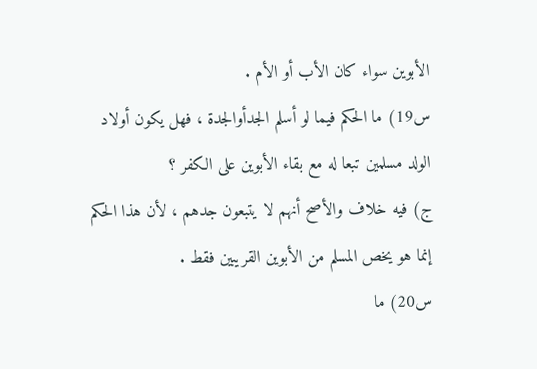الأبوين سواء كان الأب أو الأم .
س19) ما الحكم فيما لو أسلم الجدأوالجدة ، فهل يكون أولاد الولد مسلمين تبعا له مع بقاء الأبوين على الكفر ؟
ج) فيه خلاف والأصح أنهم لا يتبعون جدهم ، لأن هذا الحكم إنما هو يخص المسلم من الأبوين القريبين فقط .
س20) ما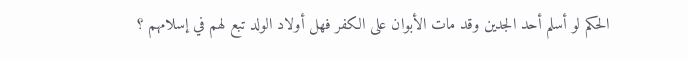الحكم لو أسلم أحد الجدين وقد مات الأبوان على الكفر فهل أولاد الولد تبع لهم في إسلامهم ؟